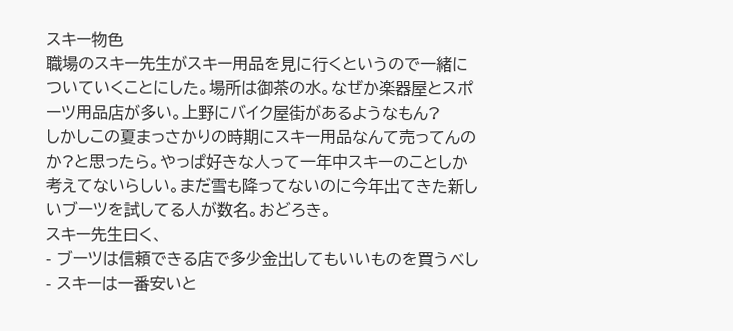スキー物色
職場のスキー先生がスキー用品を見に行くというので一緒についていくことにした。場所は御茶の水。なぜか楽器屋とスポーツ用品店が多い。上野にバイク屋街があるようなもん?
しかしこの夏まっさかりの時期にスキー用品なんて売ってんのか?と思ったら。やっぱ好きな人って一年中スキーのことしか考えてないらしい。まだ雪も降ってないのに今年出てきた新しいブーツを試してる人が数名。おどろき。
スキー先生曰く、
- ブーツは信頼できる店で多少金出してもいいものを買うべし
- スキーは一番安いと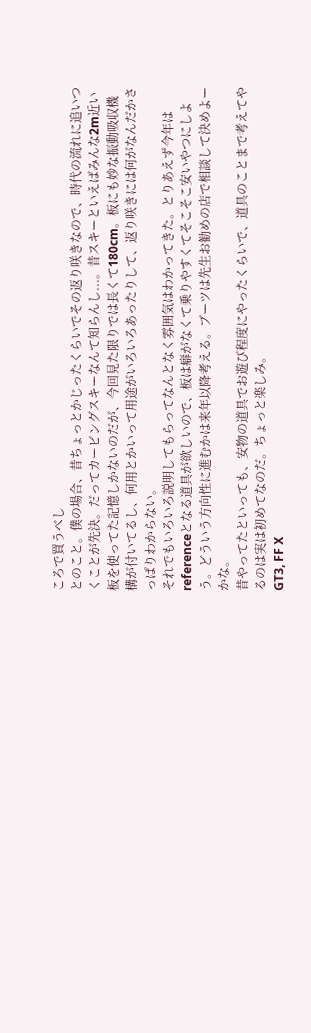ころで買うべし
とのこと。僕の場合、昔ちょっとかじったくらいでその返り咲きなので、時代の流れに追いつくことが先決。だってカービングスキーなんて知らんし...。昔スキーといえばみんな2m近い板を使ってた記憶しかないのだが、今回見た限りでは長くて180cm。板にも妙な振動吸収機構が付いてるし、何用とかいって用途がいろいろあったりして、返り咲きには何がなんだかさっぱりわからない。
それでもいろいろ説明してもらってなんとなく雰囲気はわかってきた。とりあえず今年はreferenceとなる道具が欲しいので、板は癖がなくて乗りやすくてそこそこ安いやつにしよう。どういう方向性に進むかは来年以降考える。ブーツは先生お勧めの店で相談して決めよーかな。
昔やってたといっても、安物の道具でお遊び程度にやったくらいで、道具のことまで考えてやるのは実は初めてなのだ。ちょっと楽しみ。
GT3, FF X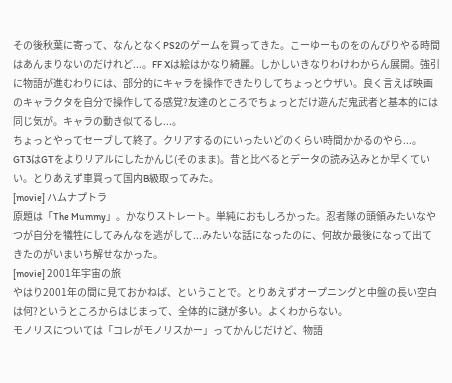その後秋葉に寄って、なんとなくPS2のゲームを買ってきた。こーゆーものをのんびりやる時間はあんまりないのだけれど...。FF Xは絵はかなり綺麗。しかしいきなりわけわからん展開。強引に物語が進むわりには、部分的にキャラを操作できたりしてちょっとウザい。良く言えば映画のキャラクタを自分で操作してる感覚?友達のところでちょっとだけ遊んだ鬼武者と基本的には同じ気が。キャラの動き似てるし...。
ちょっとやってセーブして終了。クリアするのにいったいどのくらい時間かかるのやら...。
GT3はGTをよりリアルにしたかんじ(そのまま)。昔と比べるとデータの読み込みとか早くていい。とりあえず車買って国内B級取ってみた。
[movie] ハムナプトラ
原題は「The Mummy」。かなりストレート。単純におもしろかった。忍者隊の頭領みたいなやつが自分を犠牲にしてみんなを逃がして...みたいな話になったのに、何故か最後になって出てきたのがいまいち解せなかった。
[movie] 2001年宇宙の旅
やはり2001年の間に見ておかねば、ということで。とりあえずオープニングと中盤の長い空白は何?というところからはじまって、全体的に謎が多い。よくわからない。
モノリスについては「コレがモノリスかー」ってかんじだけど、物語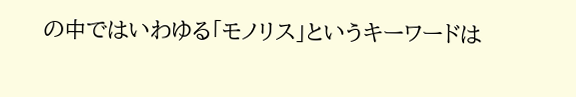の中ではいわゆる「モノリス」というキーワードは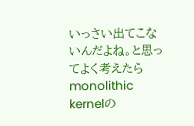いっさい出てこないんだよね。と思ってよく考えたらmonolithic kernelの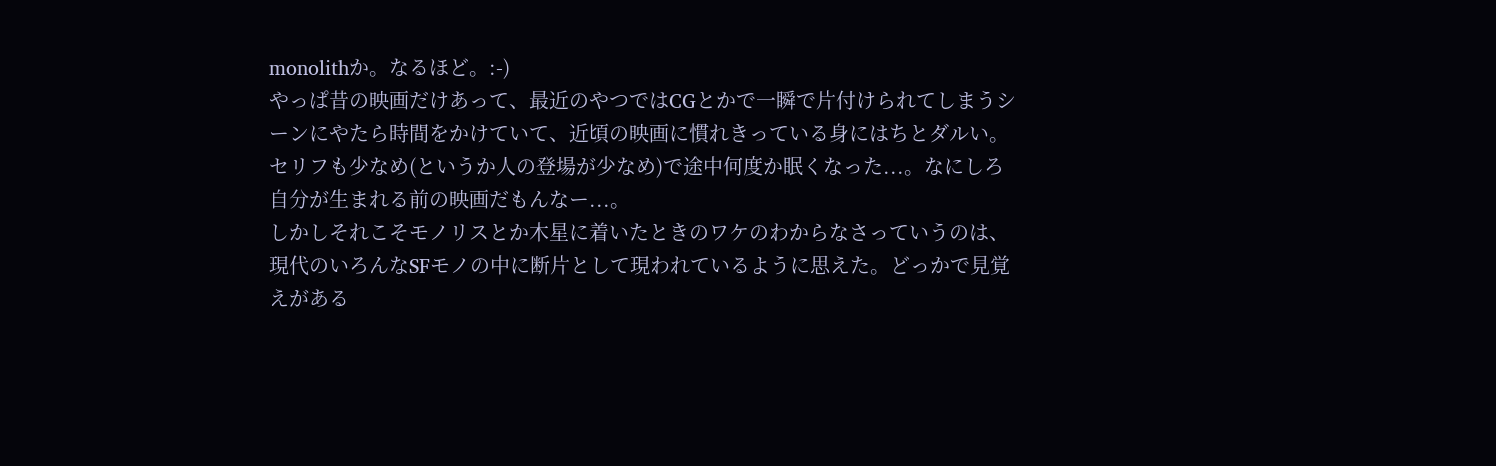monolithか。なるほど。:-)
やっぱ昔の映画だけあって、最近のやつではCGとかで一瞬で片付けられてしまうシーンにやたら時間をかけていて、近頃の映画に慣れきっている身にはちとダルい。セリフも少なめ(というか人の登場が少なめ)で途中何度か眠くなった...。なにしろ自分が生まれる前の映画だもんなー...。
しかしそれこそモノリスとか木星に着いたときのワケのわからなさっていうのは、現代のいろんなSFモノの中に断片として現われているように思えた。どっかで見覚えがある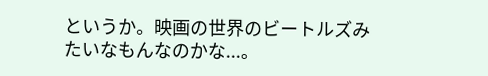というか。映画の世界のビートルズみたいなもんなのかな...。